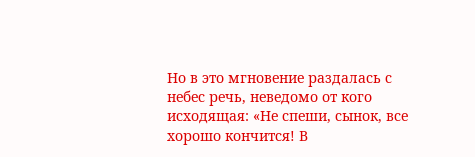Но в это мгновение раздалась с небес речь, неведомо от кого исходящая: «Не спеши, сынок, все хорошо кончится! В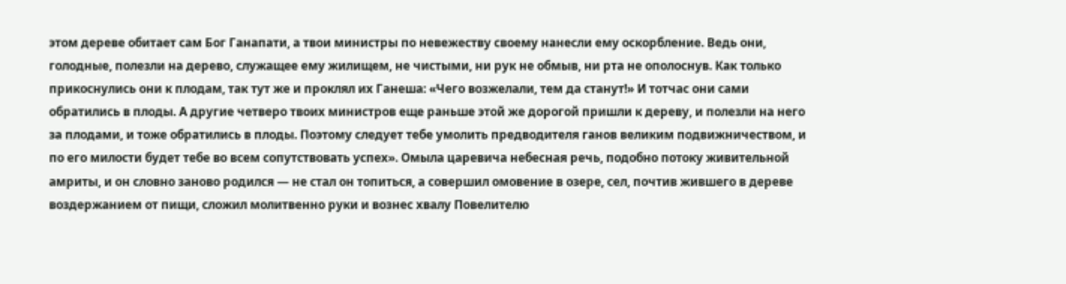этом дереве обитает сам Бог Ганапати, а твои министры по невежеству своему нанесли ему оскорбление. Ведь они, голодные, полезли на дерево, служащее ему жилищем, не чистыми, ни рук не обмыв, ни рта не ополоснув. Как только прикоснулись они к плодам, так тут же и проклял их Ганеша: «Чего возжелали, тем да станут!» И тотчас они сами обратились в плоды. А другие четверо твоих министров еще раньше этой же дорогой пришли к дереву, и полезли на него за плодами, и тоже обратились в плоды. Поэтому следует тебе умолить предводителя ганов великим подвижничеством, и по его милости будет тебе во всем сопутствовать успех». Омыла царевича небесная речь, подобно потоку живительной амриты, и он словно заново родился — не стал он топиться, а совершил омовение в озере, сел, почтив жившего в дереве воздержанием от пищи, сложил молитвенно руки и вознес хвалу Повелителю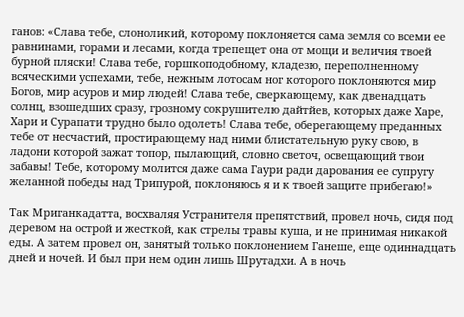ганов: «Слава тебе, слоноликий, которому поклоняется сама земля со всеми ее равнинами, горами и лесами, когда трепещет она от мощи и величия твоей бурной пляски! Слава тебе, горшкоподобному, кладезю, переполненному всяческими успехами, тебе, нежным лотосам ног которого поклоняются мир Богов, мир асуров и мир людей! Слава тебе, сверкающему, как двенадцать солнц, взошедших сразу, грозному сокрушителю дайтйев, которых даже Харе, Хари и Сурапати трудно было одолеть! Слава тебе, оберегающему преданных тебе от несчастий, простирающему над ними блистательную руку свою, в ладони которой зажат топор, пылающий, словно светоч, освещающий твои забавы! Тебе, которому молится даже сама Гаури ради дарования ее супругу желанной победы над Трипурой, поклоняюсь я и к твоей защите прибегаю!»

Так Мриганкадатта, восхваляя Устранителя препятствий, провел ночь, сидя под деревом на острой и жесткой, как стрелы травы куша, и не принимая никакой еды. А затем провел он, занятый только поклонением Ганеше, еще одиннадцать дней и ночей. И был при нем один лишь Шрутадхи. А в ночь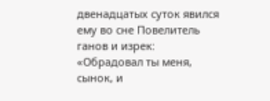двенадцатых суток явился ему во сне Повелитель ганов и изрек: «Обрадовал ты меня, сынок, и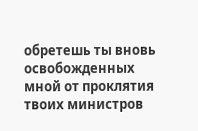обретешь ты вновь освобожденных мной от проклятия твоих министров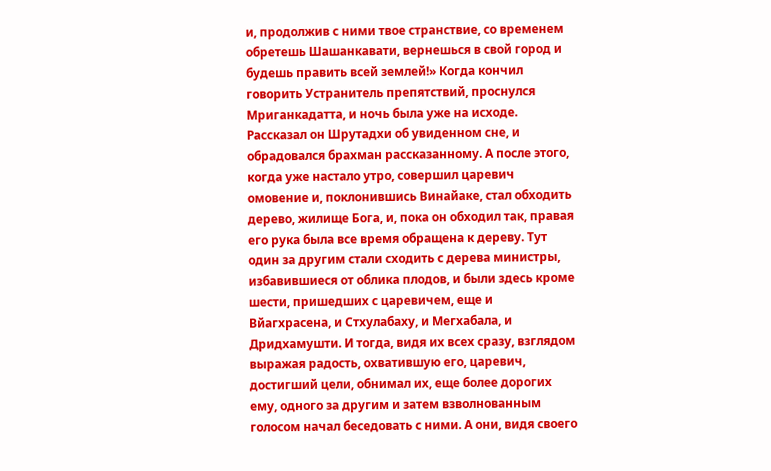и, продолжив с ними твое странствие, со временем обретешь Шашанкавати, вернешься в свой город и будешь править всей землей!» Когда кончил говорить Устранитель препятствий, проснулся Мриганкадатта, и ночь была уже на исходе. Рассказал он Шрутадхи об увиденном сне, и обрадовался брахман рассказанному. А после этого, когда уже настало утро, совершил царевич омовение и, поклонившись Винайаке, стал обходить дерево, жилище Бога, и, пока он обходил так, правая его рука была все время обращена к дереву. Тут один за другим стали сходить с дерева министры, избавившиеся от облика плодов, и были здесь кроме шести, пришедших с царевичем, еще и Вйагхрасена, и Стхулабаху, и Мегхабала, и Дридхамушти. И тогда, видя их всех сразу, взглядом выражая радость, охватившую его, царевич, достигший цели, обнимал их, еще более дорогих ему, одного за другим и затем взволнованным голосом начал беседовать с ними. А они, видя своего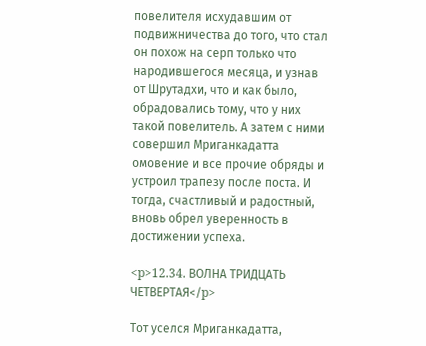повелителя исхудавшим от подвижничества до того, что стал он похож на серп только что народившегося месяца, и узнав от Шрутадхи, что и как было, обрадовались тому, что у них такой повелитель. А затем с ними совершил Мриганкадатта омовение и все прочие обряды и устроил трапезу после поста. И тогда, счастливый и радостный, вновь обрел уверенность в достижении успеха.

<p>12.34. ВОЛНА ТРИДЦАТЬ ЧЕТВЕРТАЯ</p>

Тот уселся Мриганкадатта,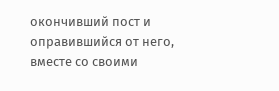окончивший пост и оправившийся от него, вместе со своими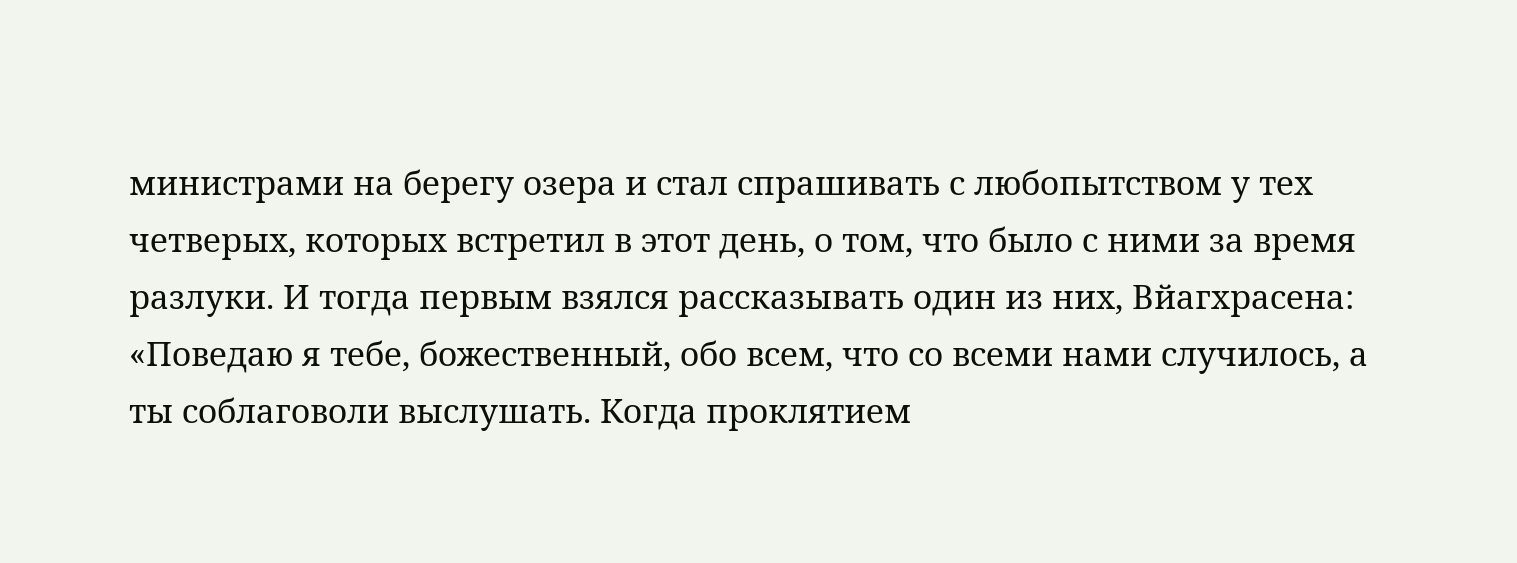министрами на берегу озера и стал спрашивать с любопытством у тех четверых, которых встретил в этот день, о том, что было с ними за время разлуки. И тогда первым взялся рассказывать один из них, Вйагхрасена: «Поведаю я тебе, божественный, обо всем, что со всеми нами случилось, а ты соблаговоли выслушать. Когда проклятием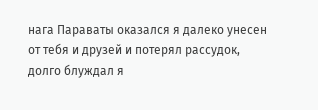нага Параваты оказался я далеко унесен от тебя и друзей и потерял рассудок, долго блуждал я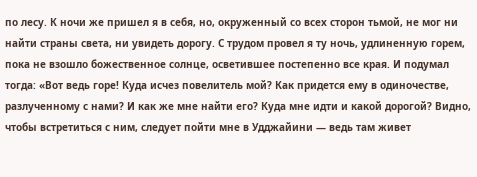по лесу. К ночи же пришел я в себя, но, окруженный со всех сторон тьмой, не мог ни найти страны света, ни увидеть дорогу. С трудом провел я ту ночь, удлиненную горем, пока не взошло божественное солнце, осветившее постепенно все края. И подумал тогда: «Вот ведь горе! Куда исчез повелитель мой? Как придется ему в одиночестве, разлученному с нами? И как же мне найти его? Куда мне идти и какой дорогой? Видно, чтобы встретиться с ним, следует пойти мне в Удджайини — ведь там живет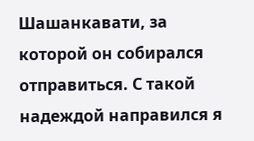Шашанкавати, за которой он собирался отправиться. С такой надеждой направился я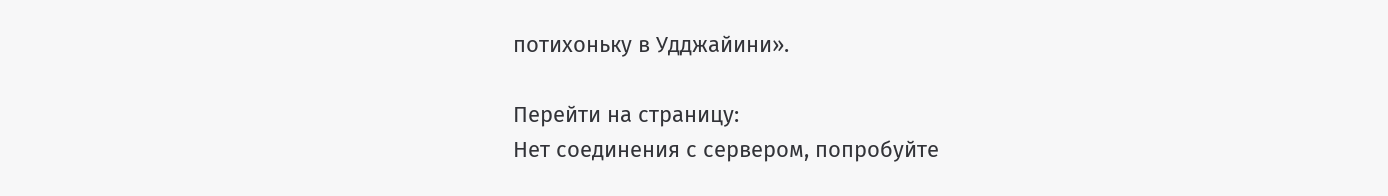потихоньку в Удджайини».

Перейти на страницу:
Нет соединения с сервером, попробуйте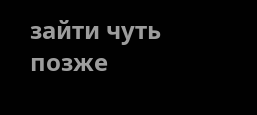зайти чуть позже